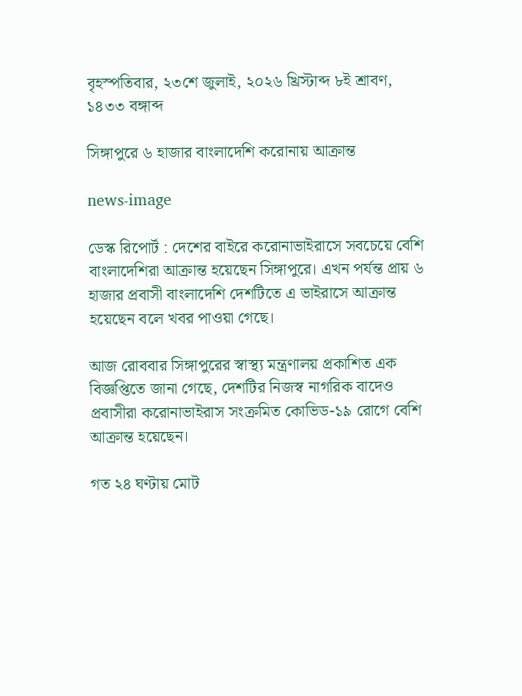বৃহস্পতিবার, ২৩শে জুলাই, ২০২৬ খ্রিস্টাব্দ ৮ই শ্রাবণ, ১৪৩৩ বঙ্গাব্দ

সিঙ্গাপুরে ৬ হাজার বাংলাদেশি করোনায় আক্রান্ত

news-image

ডেস্ক রিপোর্ট : দেশের বাইরে করোনাভাইরাসে সবচেয়ে বেশি বাংলাদেশিরা আক্রান্ত হয়েছেন সিঙ্গাপুরে। এখন পর্যন্ত প্রায় ৬ হাজার প্রবাসী বাংলাদেশি দেশটিতে এ ভাইরাসে আক্রান্ত হয়েছেন বলে খবর পাওয়া গেছে।

আজ রোববার সিঙ্গাপুরের স্বাস্থ্য মন্ত্রণালয় প্রকাশিত এক বিজ্ঞপ্তিতে জানা গেছে, দেশটির নিজস্ব নাগরিক বাদেও প্রবাসীরা করোনাভাইরাস সংক্রমিত কোভিড-১৯ রোগে বেশি আক্রান্ত হয়েছেন।

গত ২৪ ঘণ্টায় মোট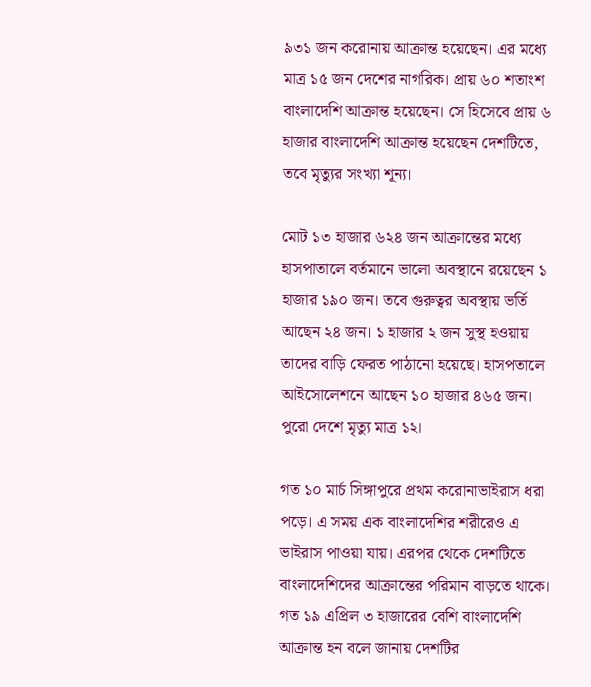৯৩১ জন করোনায় আক্রান্ত হয়েছেন। এর মধ্যে মাত্র ১৫ জন দেশের নাগরিক। প্রায় ৬০ শতাংশ বাংলাদেশি আক্রান্ত হয়েছেন। সে হিসেবে প্রায় ৬ হাজার বাংলাদেশি আক্রান্ত হয়েছেন দেশটিতে, তবে মৃত্যুর সংখ্যা শূন্য।

মোট ১৩ হাজার ৬২৪ জন আক্রান্তের মধ্যে হাসপাতালে বর্তমানে ভালো অবস্থানে রয়েছেন ১ হাজার ১৯০ জন। তবে গুরুত্বর অবস্থায় ভর্তি আছেন ২৪ জন। ১ হাজার ২ জন সুস্থ হওয়ায় তাদের বাড়ি ফেরত পাঠানো হয়েছে। হাসপতালে আইসোলেশনে আছেন ১০ হাজার ৪৬৫ জন। পুরো দেশে মৃত্যু মাত্র ১২।

গত ১০ মার্চ সিঙ্গাপুরে প্রথম করোনাভাইরাস ধরা পড়ে। এ সময় এক বাংলাদেশির শরীরেও এ ভাইরাস পাওয়া যায়। এরপর থেকে দেশটিতে বাংলাদেশিদের আক্রান্তের পরিমান বাড়তে থাকে। গত ১৯ এপ্রিল ৩ হাজারের বেশি বাংলাদেশি আক্রান্ত হন বলে জানায় দেশটির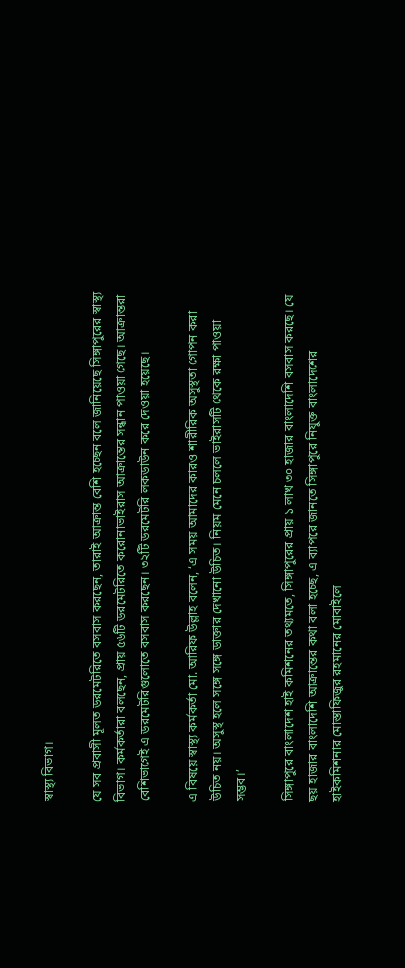স্বাস্থ্য বিভাগ।

যে সব প্রবাসী মূলত ডরমেটরিতে বসবাস করছেন, তারাই আক্রান্ত বেশি হচ্ছেন বলে জানিয়েছে সিঙ্গাপুরের স্বাস্থ্য বিভাগ। কর্মকর্তারা বলছেন, প্রায় ৫৬টি ডরমেটরিতে করোনাভাইরাস আক্রান্তের সন্ধান পাওয়া গেছে। আক্রান্তরা বেশিভাগেই এ ডরমেটরিগুলোতে বসবাস করছেন। ৩২টি ডরমেটরি লকডাউন করে দেওয়া হয়েছে।

এ বিষয়ে স্বাস্থ্য কর্মকর্তা মো. আরিফ উল্লাহ বলেন, ‘এ সময় আমাদের কারও শারীরিক অসুস্থতা গোপন করা উচিত নয়। অসুস্থ হলে সঙ্গে সঙ্গে ডাক্তার দেখানো উচিত। নিয়ম মেনে চললে ভাইরাসটি থেকে রক্ষা পাওয়া সম্ভব।’

সিঙ্গাপুরে বাংলাদেশ হাই কমিশনের তথ্যমতে, সিঙ্গাপুরের প্রায় ১ লাখ ৩০ হাজার বাংলাদেশি বসবাস করছে। যে ছয় হাজার বাংলাদেশি আক্রান্তের কথা বলা হচ্ছে, এ ব্যাপরে জানতে সিঙ্গাপুরে নিযুক্ত বাংলাদেশের হাইকমিশনার মোস্তাফিজুর রহমানের মোবাইলে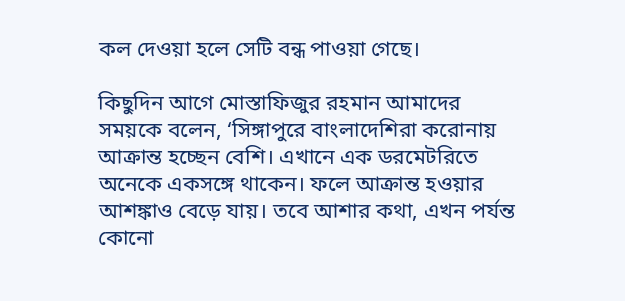কল দেওয়া হলে সেটি বন্ধ পাওয়া গেছে।

কিছুদিন আগে মোস্তাফিজুর রহমান আমাদের সময়কে বলেন, ‘সিঙ্গাপুরে বাংলাদেশিরা করোনায় আক্রান্ত হচ্ছেন বেশি। এখানে এক ডরমেটরিতে অনেকে একসঙ্গে থাকেন। ফলে আক্রান্ত হওয়ার আশঙ্কাও বেড়ে যায়। তবে আশার কথা, এখন পর্যন্ত কোনো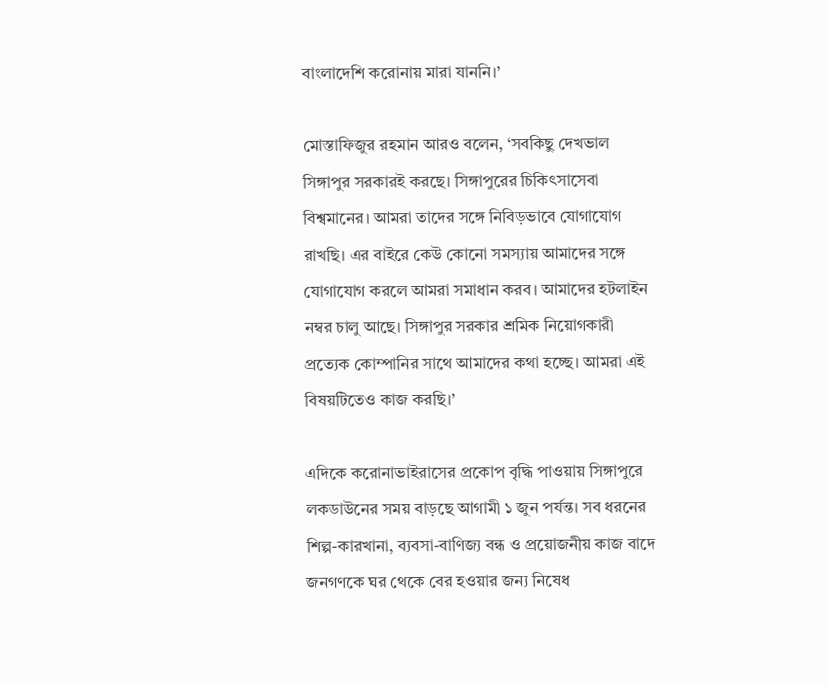বাংলাদেশি করোনায় মারা যাননি।’

মোস্তাফিজুর রহমান আরও বলেন, ‘সবকিছু দেখভাল সিঙ্গাপুর সরকারই করছে। সিঙ্গাপুরের চিকিৎসাসেবা বিশ্বমানের। আমরা তাদের সঙ্গে নিবিড়ভাবে যোগাযোগ রাখছি। এর বাইরে কেউ কোনো সমস্যায় আমাদের সঙ্গে যোগাযোগ করলে আমরা সমাধান করব। আমাদের হটলাইন নম্বর চালু আছে। সিঙ্গাপুর সরকার শ্রমিক নিয়োগকারী প্রত্যেক কোম্পানির সাথে আমাদের কথা হচ্ছে। আমরা এই বিষয়টিতেও কাজ করছি।’

এদিকে করোনাভাইরাসের প্রকোপ বৃদ্ধি পাওয়ায় সিঙ্গাপুরে লকডাউনের সময় বাড়ছে আগামী ১ জুন পর্যন্ত। সব ধরনের শিল্প-কারখানা, ব্যবসা-বাণিজ্য বন্ধ ও প্রয়োজনীয় কাজ বাদে জনগণকে ঘর থেকে বের হওয়ার জন্য নিষেধ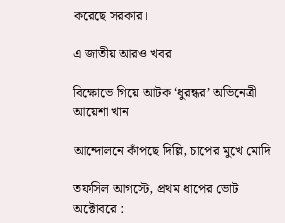করেছে সরকার।

এ জাতীয় আরও খবর

বিক্ষোভে গিয়ে আটক ‘ধুরন্ধর’ অভিনেত্রী আয়েশা খান

আন্দোলনে কাঁপছে দিল্লি, চাপের মুখে মোদি

তফসিল আগস্টে, প্রথম ধাপের ভোট অক্টোবরে :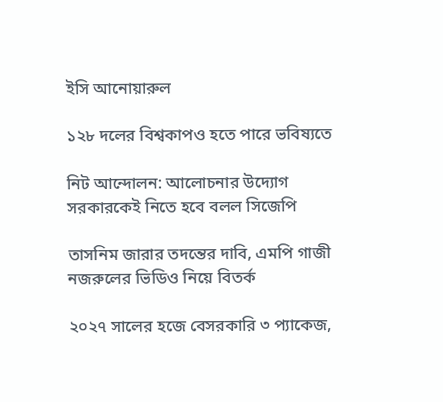ইসি আনোয়ারুল

১২৮ দলের বিশ্বকাপও হতে পারে ভবিষ্যতে

নিট আন্দোলন: আলোচনার উদ্যোগ সরকারকেই নিতে হবে বলল সিজেপি

তাসনিম জারার তদন্তের দাবি, এমপি গাজী নজরুলের ভিডিও নিয়ে বিতর্ক

২০২৭ সালের হজে বেসরকারি ৩ প্যাকেজ,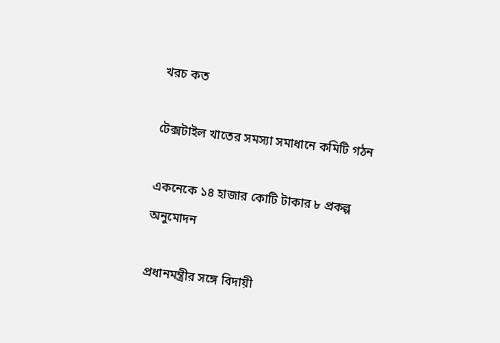খরচ কত

টেক্সটাইল খাতের সমস্যা সমাধানে কমিটি গঠন

একনেকে ১৪ হাজার কোটি টাকার ৮ প্রকল্প অনুমোদন

প্রধানমন্ত্রীর সঙ্গে বিদায়ী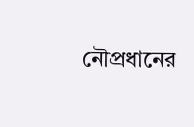নৌপ্রধানের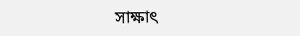সাক্ষাৎ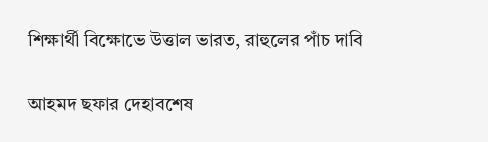শিক্ষার্থী বিক্ষোভে উত্তাল ভারত, রাহুলের পাঁচ দাবি

আহমদ ছফার দেহাবশেষ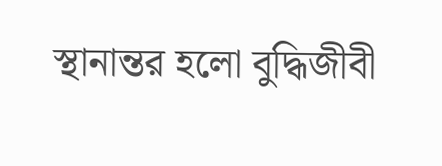স্থানান্তর হলো বুদ্ধিজীবী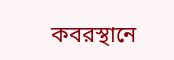কবরস্থানে